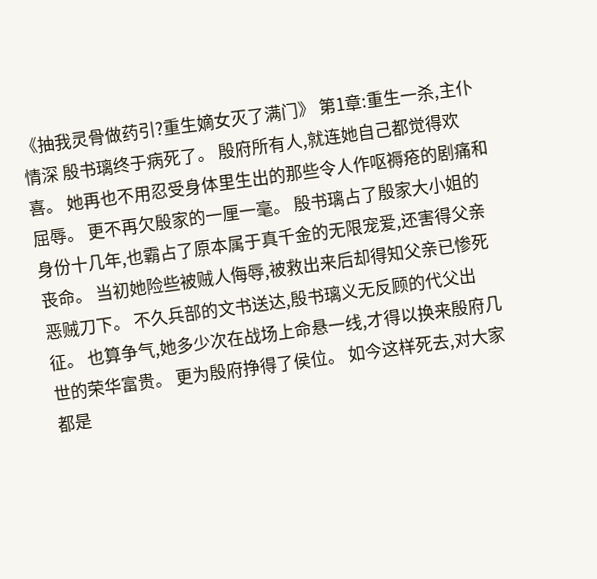《抽我灵骨做药引?重生嫡女灭了满门》 第1章:重生一杀,主仆情深 殷书璃终于病死了。 殷府所有人,就连她自己都觉得欢喜。 她再也不用忍受身体里生出的那些令人作呕褥疮的剧痛和屈辱。 更不再欠殷家的一厘一毫。 殷书璃占了殷家大小姐的身份十几年,也霸占了原本属于真千金的无限宠爱,还害得父亲丧命。 当初她险些被贼人侮辱,被救出来后却得知父亲已惨死恶贼刀下。 不久兵部的文书送达,殷书璃义无反顾的代父出征。 也算争气,她多少次在战场上命悬一线,才得以换来殷府几世的荣华富贵。 更为殷府挣得了侯位。 如今这样死去,对大家都是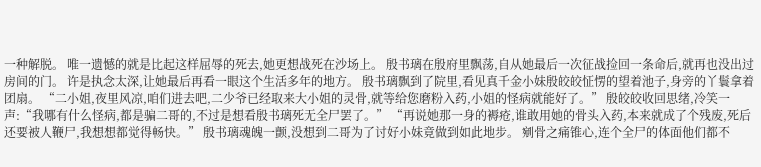一种解脱。 唯一遗憾的就是比起这样屈辱的死去,她更想战死在沙场上。 殷书璃在殷府里飘荡,自从她最后一次征战捡回一条命后,就再也没出过房间的门。 许是执念太深,让她最后再看一眼这个生活多年的地方。 殷书璃飘到了院里,看见真千金小妹殷皎皎怔愣的望着池子,身旁的丫鬟拿着团扇。 “二小姐,夜里风凉,咱们进去吧,二少爷已经取来大小姐的灵骨,就等给您磨粉入药,小姐的怪病就能好了。” 殷皎皎收回思绪,冷笑一声:“我哪有什么怪病,都是骗二哥的,不过是想看殷书璃死无全尸罢了。” “再说她那一身的褥疮,谁敢用她的骨头入药,本来就成了个残废,死后还要被人鞭尸,我想想都觉得畅快。” 殷书璃魂魄一颤,没想到二哥为了讨好小妹竟做到如此地步。 剜骨之痛锥心,连个全尸的体面他们都不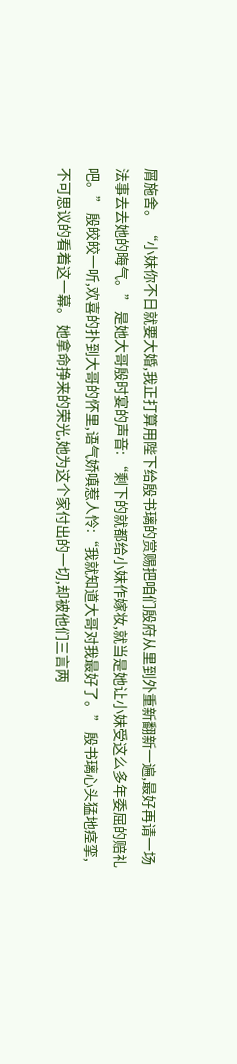屑施舍。 “小妹你不日就要大婚,我正打算用陛下给殷书璃的赏赐把咱们殷府从里到外重新翻新一遍,最好再请一场法事去去她的晦气。” 是她大哥殷时宴的声音: “剩下的就都给小妹作嫁妆,就当是她让小妹受这么多年委屈的赔礼吧。” 殷皎皎一听,欢喜的扑到大哥的怀里,语气娇嗔惹人怜:“我就知道大哥对我最好了。” 殷书璃心头猛地痉挛,不可思议的看着这一幕。 她拿命挣来的荣光,她为这个家付出的一切,却被他们三言两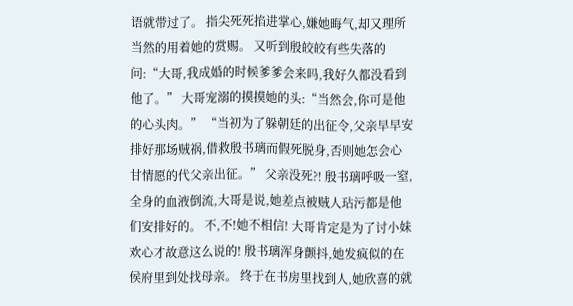语就带过了。 指尖死死掐进掌心,嫌她晦气,却又理所当然的用着她的赏赐。 又听到殷皎皎有些失落的问:“大哥,我成婚的时候爹爹会来吗,我好久都没看到他了。” 大哥宠溺的摸摸她的头:“当然会,你可是他的心头肉。” “当初为了躲朝廷的出征令,父亲早早安排好那场贼祸,借救殷书璃而假死脱身,否则她怎会心甘情愿的代父亲出征。” 父亲没死?! 殷书璃呼吸一窒,全身的血液倒流,大哥是说,她差点被贼人玷污都是他们安排好的。 不,不!她不相信! 大哥肯定是为了讨小妹欢心才故意这么说的! 殷书璃浑身颤抖,她发疯似的在侯府里到处找母亲。 终于在书房里找到人,她欣喜的就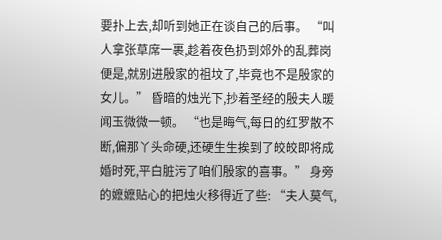要扑上去,却听到她正在谈自己的后事。 “叫人拿张草席一裹,趁着夜色扔到郊外的乱葬岗便是,就别进殷家的祖坟了,毕竟也不是殷家的女儿。” 昏暗的烛光下,抄着圣经的殷夫人暖闻玉微微一顿。 “也是晦气,每日的红罗散不断,偏那丫头命硬,还硬生生挨到了皎皎即将成婚时死,平白脏污了咱们殷家的喜事。” 身旁的嬷嬷贴心的把烛火移得近了些: “夫人莫气,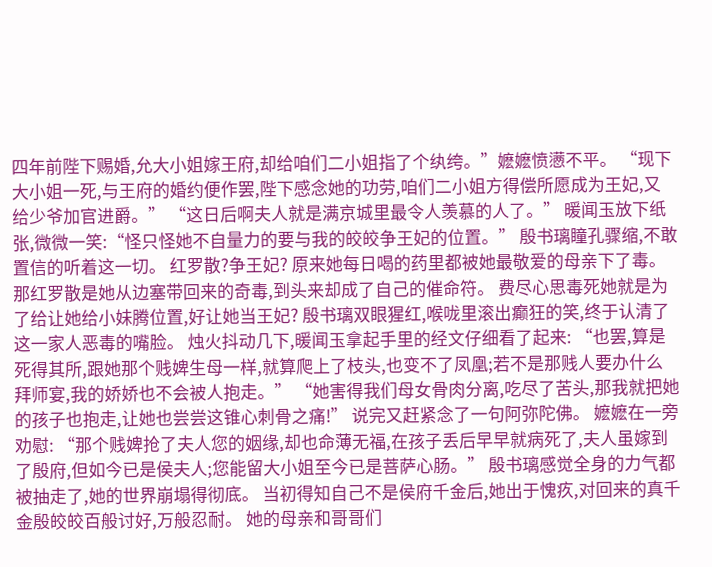四年前陛下赐婚,允大小姐嫁王府,却给咱们二小姐指了个纨绔。”嬷嬷愤懑不平。 “现下大小姐一死,与王府的婚约便作罢,陛下感念她的功劳,咱们二小姐方得偿所愿成为王妃,又给少爷加官进爵。” “这日后啊夫人就是满京城里最令人羡慕的人了。” 暖闻玉放下纸张,微微一笑:“怪只怪她不自量力的要与我的皎皎争王妃的位置。” 殷书璃瞳孔骤缩,不敢置信的听着这一切。 红罗散?争王妃? 原来她每日喝的药里都被她最敬爱的母亲下了毒。 那红罗散是她从边塞带回来的奇毒,到头来却成了自己的催命符。 费尽心思毒死她就是为了给让她给小妹腾位置,好让她当王妃? 殷书璃双眼猩红,喉咙里滚出癫狂的笑,终于认清了这一家人恶毒的嘴脸。 烛火抖动几下,暖闻玉拿起手里的经文仔细看了起来: “也罢,算是死得其所,跟她那个贱婢生母一样,就算爬上了枝头,也变不了凤凰;若不是那贱人要办什么拜师宴,我的娇娇也不会被人抱走。” “她害得我们母女骨肉分离,吃尽了苦头,那我就把她的孩子也抱走,让她也尝尝这锥心刺骨之痛!” 说完又赶紧念了一句阿弥陀佛。 嬷嬷在一旁劝慰: “那个贱婢抢了夫人您的姻缘,却也命薄无福,在孩子丢后早早就病死了,夫人虽嫁到了殷府,但如今已是侯夫人;您能留大小姐至今已是菩萨心肠。” 殷书璃感觉全身的力气都被抽走了,她的世界崩塌得彻底。 当初得知自己不是侯府千金后,她出于愧疚,对回来的真千金殷皎皎百般讨好,万般忍耐。 她的母亲和哥哥们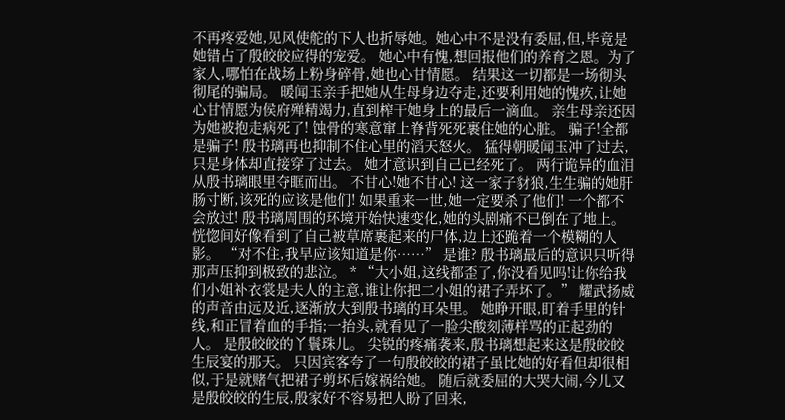不再疼爱她,见风使舵的下人也折辱她。她心中不是没有委屈,但,毕竟是她错占了殷皎皎应得的宠爱。 她心中有愧,想回报他们的养育之恩。为了家人,哪怕在战场上粉身碎骨,她也心甘情愿。 结果这一切都是一场彻头彻尾的骗局。 暖闻玉亲手把她从生母身边夺走,还要利用她的愧疚,让她心甘情愿为侯府殚精竭力,直到榨干她身上的最后一滴血。 亲生母亲还因为她被抱走病死了! 蚀骨的寒意窜上脊背死死裹住她的心脏。 骗子!全都是骗子! 殷书璃再也抑制不住心里的滔天怒火。 猛得朝暖闻玉冲了过去,只是身体却直接穿了过去。 她才意识到自己已经死了。 两行诡异的血泪从殷书璃眼里夺眶而出。 不甘心!她不甘心! 这一家子豺狼,生生骗的她肝肠寸断,该死的应该是他们! 如果重来一世,她一定要杀了他们! 一个都不会放过! 殷书璃周围的环境开始快速变化,她的头剧痛不已倒在了地上。 恍惚间好像看到了自己被草席裹起来的尸体,边上还跪着一个模糊的人影。 “对不住,我早应该知道是你……” 是谁? 殷书璃最后的意识只听得那声压抑到极致的悲泣。 * “大小姐,这线都歪了,你没看见吗!让你给我们小姐补衣裳是夫人的主意,谁让你把二小姐的裙子弄坏了。” 耀武扬威的声音由远及近,逐渐放大到殷书璃的耳朵里。 她睁开眼,盯着手里的针线,和正冒着血的手指;一抬头,就看见了一脸尖酸刻薄样骂的正起劲的人。 是殷皎皎的丫鬟珠儿。 尖锐的疼痛袭来,殷书璃想起来这是殷皎皎生辰宴的那天。 只因宾客夸了一句殷皎皎的裙子虽比她的好看但却很相似,于是就赌气把裙子剪坏后嫁祸给她。 随后就委屈的大哭大闹,今儿又是殷皎皎的生辰,殷家好不容易把人盼了回来,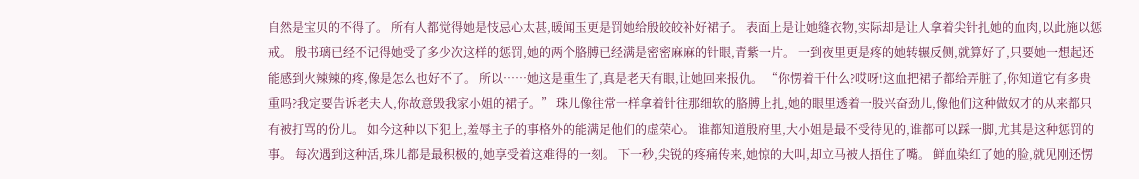自然是宝贝的不得了。 所有人都觉得她是忮忌心太甚,暖闻玉更是罚她给殷皎皎补好裙子。 表面上是让她缝衣物,实际却是让人拿着尖针扎她的血肉,以此施以惩戒。 殷书璃已经不记得她受了多少次这样的惩罚,她的两个胳膊已经满是密密麻麻的针眼,青紫一片。 一到夜里更是疼的她转辗反侧,就算好了,只要她一想起还能感到火辣辣的疼,像是怎么也好不了。 所以……她这是重生了,真是老天有眼,让她回来报仇。 “你愣着干什么?哎呀!这血把裙子都给弄脏了,你知道它有多贵重吗?我定要告诉老夫人,你故意毁我家小姐的裙子。” 珠儿像往常一样拿着针往那细软的胳膊上扎,她的眼里透着一股兴奋劲儿,像他们这种做奴才的从来都只有被打骂的份儿。 如今这种以下犯上,羞辱主子的事格外的能满足他们的虚荣心。 谁都知道殷府里,大小姐是最不受待见的,谁都可以踩一脚,尤其是这种惩罚的事。 每次遇到这种活,珠儿都是最积极的,她享受着这难得的一刻。 下一秒,尖锐的疼痛传来,她惊的大叫,却立马被人捂住了嘴。 鲜血染红了她的脸,就见刚还愣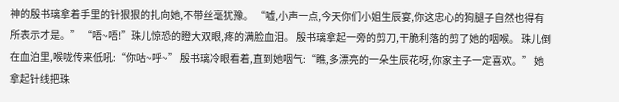神的殷书璃拿着手里的针狠狠的扎向她,不带丝毫犹豫。 “嘘,小声一点,今天你们小姐生辰宴,你这忠心的狗腿子自然也得有所表示才是。” “唔~唔!”珠儿惊恐的瞪大双眼,疼的满脸血泪。 殷书璃拿起一旁的剪刀,干脆利落的剪了她的咽喉。 珠儿倒在血泊里,喉咙传来低吼:“你咕~呼~” 殷书璃冷眼看着,直到她咽气:“瞧,多漂亮的一朵生辰花呀,你家主子一定喜欢。” 她拿起针线把珠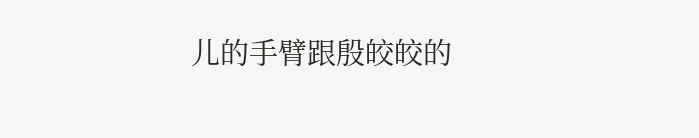儿的手臂跟殷皎皎的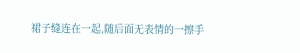裙子缝连在一起,随后面无表情的一擦手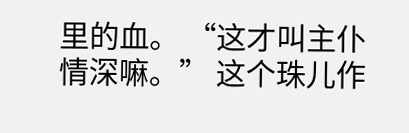里的血。 “这才叫主仆情深嘛。” 这个珠儿作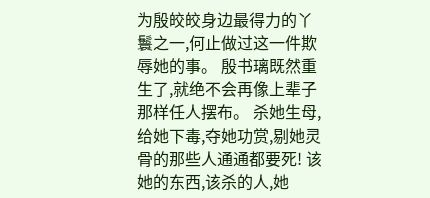为殷皎皎身边最得力的丫鬟之一,何止做过这一件欺辱她的事。 殷书璃既然重生了,就绝不会再像上辈子那样任人摆布。 杀她生母,给她下毒,夺她功赏,剔她灵骨的那些人通通都要死! 该她的东西,该杀的人,她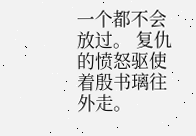一个都不会放过。 复仇的愤怒驱使着殷书璃往外走。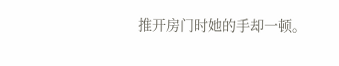推开房门时她的手却一顿。